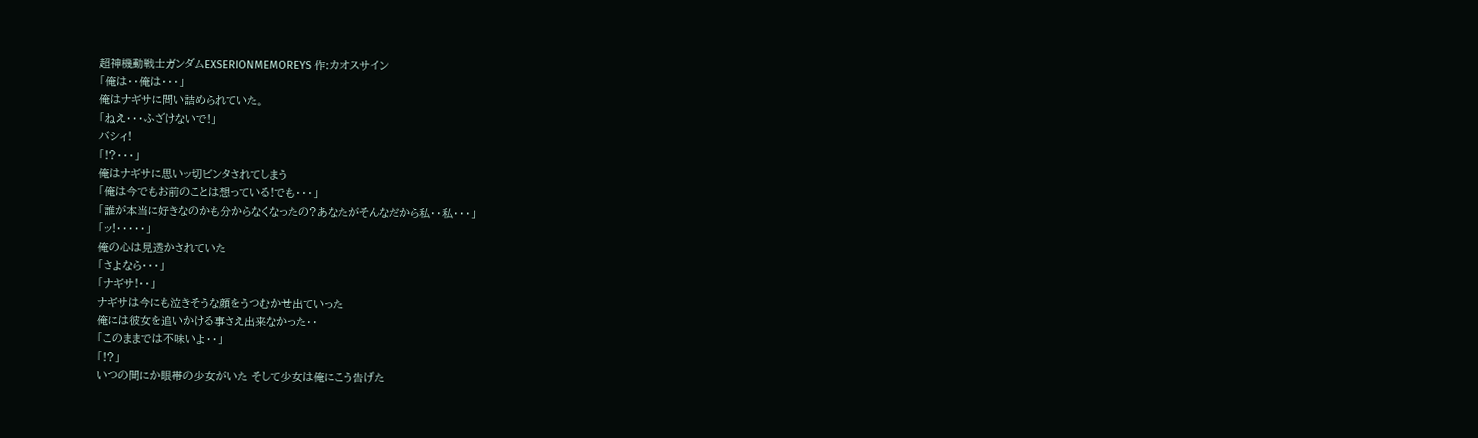超神機動戦士ガンダムEXSERIONMEMOREYS 作:カオスサイン
「俺は・・俺は・・・」
俺はナギサに問い詰められていた。
「ねえ・・・ふざけないで!」
バシィ!
「!?・・・」
俺はナギサに思いッ切ビンタされてしまう
「俺は今でもお前のことは想っている!でも・・・」
「誰が本当に好きなのかも分からなくなったの?あなたがそんなだから私・・私・・・」
「ッ!・・・・・」
俺の心は見透かされていた
「さよなら・・・」
「ナギサ!・・」
ナギサは今にも泣きそうな顔をうつむかせ出ていった
俺には彼女を追いかける事さえ出来なかった・・
「このままでは不味いよ・・」
「!?」
いつの間にか眼帯の少女がいた そして少女は俺にこう告げた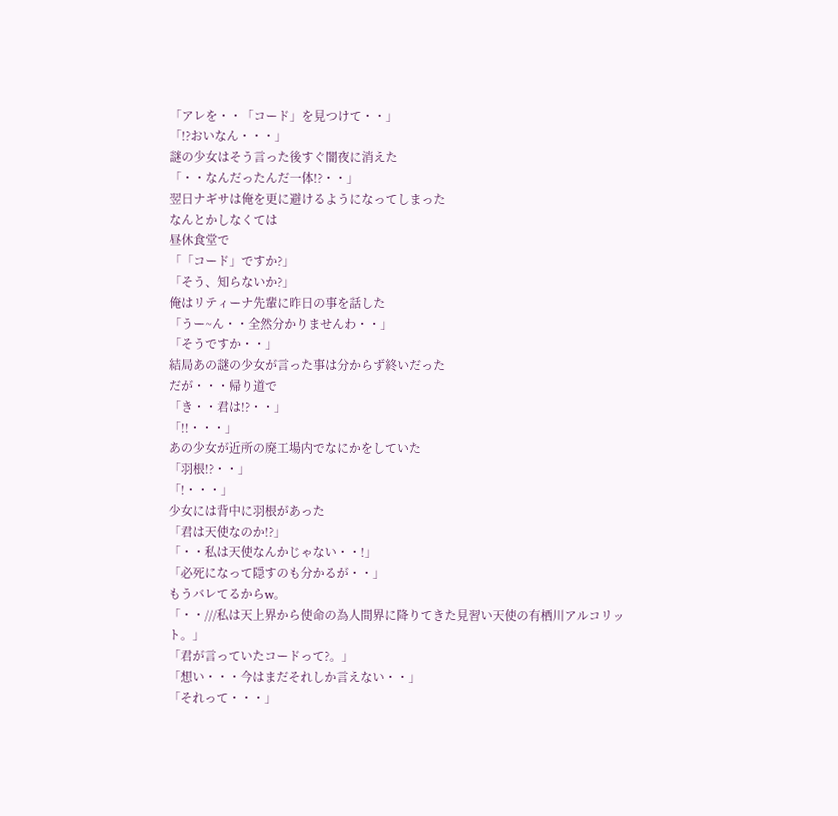「アレを・・「コード」を見つけて・・」
「!?おいなん・・・」
謎の少女はそう言った後すぐ闇夜に消えた
「・・なんだったんだ一体!?・・」
翌日ナギサは俺を更に避けるようになってしまった
なんとかしなくては
昼休食堂で
「「コード」ですか?」
「そう、知らないか?」
俺はリティーナ先輩に昨日の事を話した
「うー~ん・・全然分かりませんわ・・」
「そうですか・・」
結局あの謎の少女が言った事は分からず終いだった
だが・・・帰り道で
「き・・君は!?・・」
「!!・・・」
あの少女が近所の廃工場内でなにかをしていた
「羽根!?・・」
「!・・・」
少女には背中に羽根があった
「君は天使なのか!?」
「・・私は天使なんかじゃない・・!」
「必死になって隠すのも分かるが・・」
もうバレてるからw。
「・・///私は天上界から使命の為人間界に降りてきた見習い天使の有栖川アルコリット。」
「君が言っていたコードって?。」
「想い・・・今はまだそれしか言えない・・」
「それって・・・」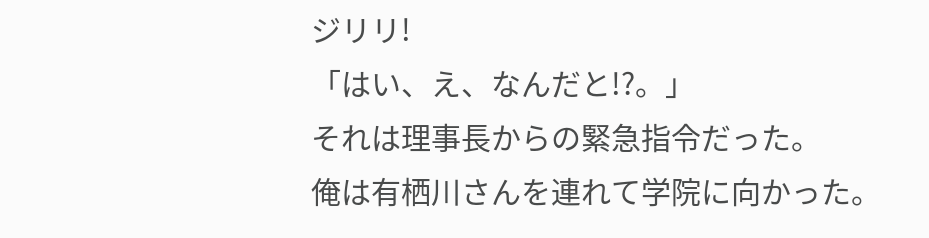ジリリ!
「はい、え、なんだと!?。」
それは理事長からの緊急指令だった。
俺は有栖川さんを連れて学院に向かった。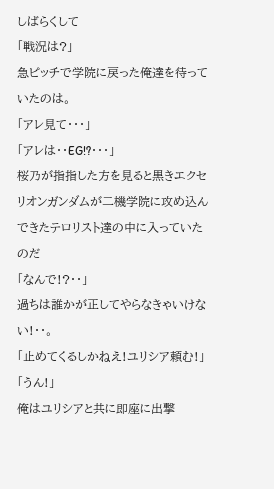しばらくして
「戦況は?」
急ピッチで学院に戻った俺達を待っていたのは。
「アレ見て・・・」
「アレは・・EG!?・・・」
桜乃が指指した方を見ると黒きエクセリオンガンダムが二機学院に攻め込んできたテロリスト達の中に入っていたのだ
「なんで!?・・」
過ちは誰かが正してやらなきゃいけない!・・。
「止めてくるしかねえ!ユリシア頼む!」
「うん!」
俺はユリシアと共に即座に出撃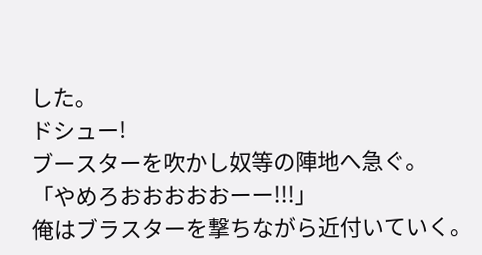した。
ドシュー!
ブースターを吹かし奴等の陣地へ急ぐ。
「やめろおおおおおーー!!!」
俺はブラスターを撃ちながら近付いていく。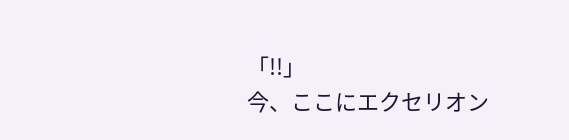「!!」
今、ここにエクセリオン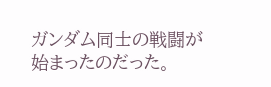ガンダム同士の戦闘が始まったのだった。